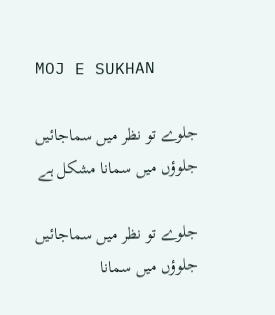MOJ E SUKHAN

جلوے تو نظر میں سماجائیں جلوؤں میں سمانا مشکل ہے

جلوے تو نظر میں سماجائیں جلوؤں میں سمانا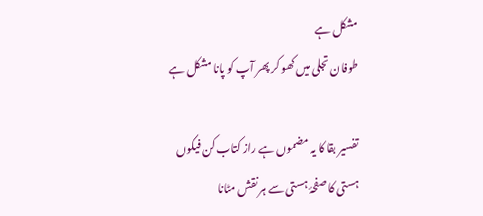مشکل ہے
طوفان تجلی میں کھو کر پھر آپ کو پانا مشکل ہے

تفسیر بقا کا یہ مضموں ہے راز کتاب کن فیکوں
ہستی کا صفحۂ ہستی سے ہر نقش مٹانا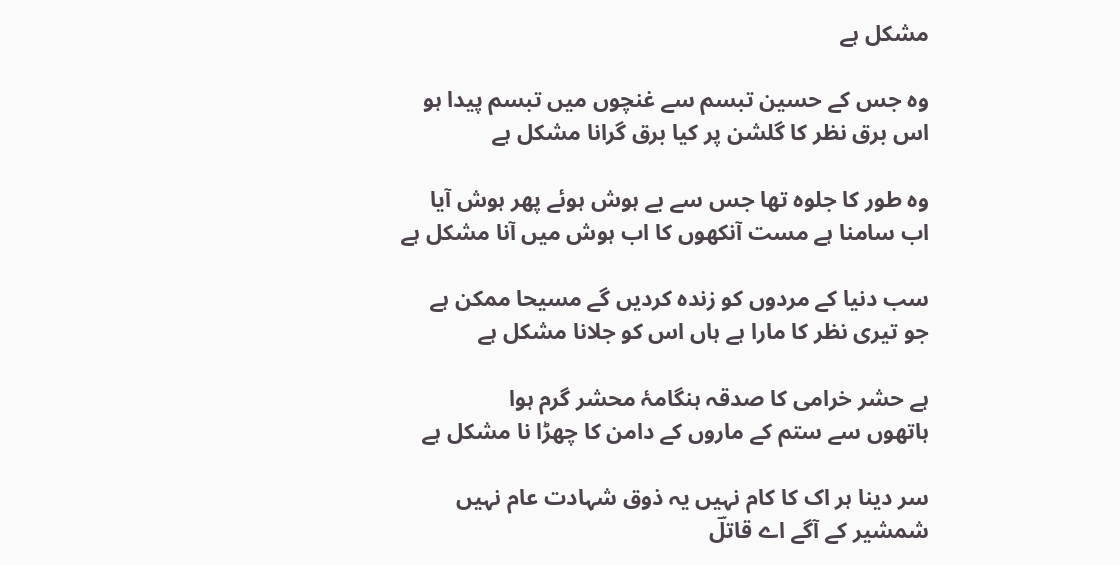مشکل ہے

وہ جس کے حسین تبسم سے غنچوں میں تبسم پیدا ہو
اس برق نظر کا گلشن پر کیا برق گرانا مشکل ہے

وہ طور کا جلوہ تھا جس سے بے ہوش ہوئے پھر ہوش آیا
اب سامنا ہے مست آنکھوں کا اب ہوش میں آنا مشکل ہے

سب دنیا کے مردوں کو زندہ کردیں گے مسیحا ممکن ہے
جو تیری نظر کا مارا ہے ہاں اس کو جلانا مشکل ہے

ہے حشر خرامی کا صدقہ ہنگامۂ محشر گرم ہوا
ہاتھوں سے ستم کے ماروں کے دامن کا چھڑا نا مشکل ہے

سر دینا ہر اک کا کام نہیں یہ ذوق شہادت عام نہیں
شمشیر کے آگے اے قاتلؔ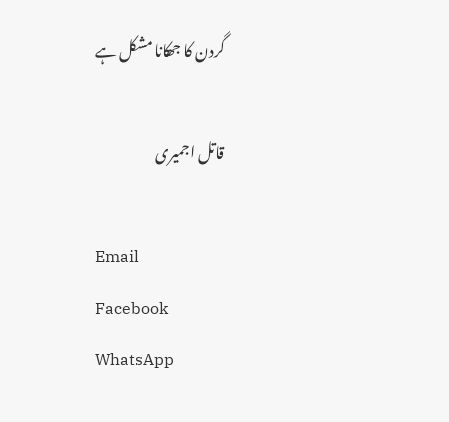گردن کا جھکانا مشکل ہے

قاتل اجمیری

Email
Facebook
WhatsApp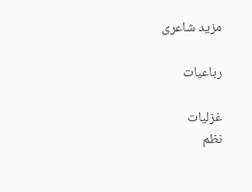مزید شاعری

رباعیات

غزلیات
نظم